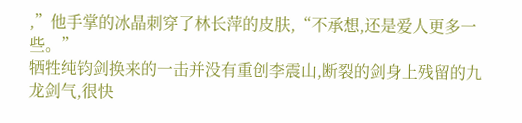,”他手掌的冰晶刺穿了林长萍的皮肤,“不承想,还是爱人更多一些。”
牺牲纯钧剑换来的一击并没有重创李震山,断裂的剑身上残留的九龙剑气,很快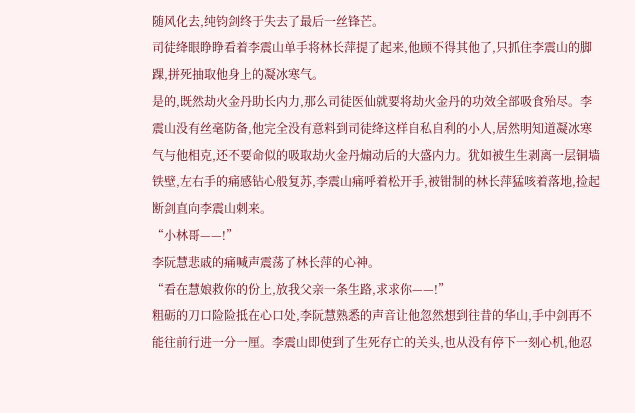随风化去,纯钧剑终于失去了最后一丝锋芒。
司徒绛眼睁睁看着李震山单手将林长萍提了起来,他顾不得其他了,只抓住李震山的脚踝,拼死抽取他身上的凝冰寒气。
是的,既然劫火金丹助长内力,那么司徒医仙就要将劫火金丹的功效全部吸食殆尽。李震山没有丝毫防备,他完全没有意料到司徒绛这样自私自利的小人,居然明知道凝冰寒气与他相克,还不要命似的吸取劫火金丹煽动后的大盛内力。犹如被生生剥离一层铜墙铁壁,左右手的痛感钻心般复苏,李震山痛呼着松开手,被钳制的林长萍猛咳着落地,捡起断剑直向李震山刺来。
“小林哥——!”
李阮慧悲戚的痛喊声震荡了林长萍的心神。
“看在慧娘救你的份上,放我父亲一条生路,求求你——!”
粗砺的刀口险险抵在心口处,李阮慧熟悉的声音让他忽然想到往昔的华山,手中剑再不能往前行进一分一厘。李震山即使到了生死存亡的关头,也从没有停下一刻心机,他忍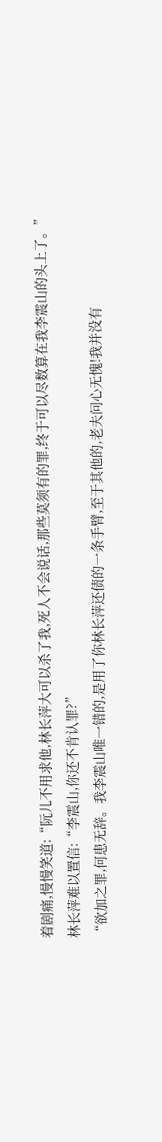着剧痛,慢慢笑道:“阮儿不用求他,林长萍大可以杀了我,死人不会说话,那些莫须有的罪,终于可以尽数算在我李震山的头上了。”
林长萍难以置信:“李震山,你还不肯认罪?”
“欲加之罪,何患无辞。我李震山唯一错的,是用了你林长萍还债的一条手臂,至于其他的,老夫问心无愧!我并没有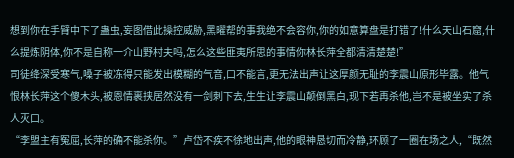想到你在手臂中下了蛊虫,妄图借此操控威胁,黑曜帮的事我绝不会容你,你的如意算盘是打错了!什么天山石窟,什么提炼阴体,你不是自称一介山野村夫吗,怎么这些匪夷所思的事情你林长萍全都清清楚楚!”
司徒绛深受寒气,嗓子被冻得只能发出模糊的气音,口不能言,更无法出声让这厚颜无耻的李震山原形毕露。他气恨林长萍这个傻木头,被恩情裹挟居然没有一剑刺下去,生生让李震山颠倒黑白,现下若再杀他,岂不是被坐实了杀人灭口。
“李盟主有冤屈,长萍的确不能杀你。”卢岱不疾不徐地出声,他的眼神恳切而冷静,环顾了一圈在场之人,“既然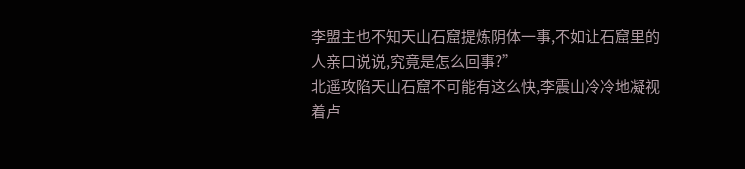李盟主也不知天山石窟提炼阴体一事,不如让石窟里的人亲口说说,究竟是怎么回事?”
北遥攻陷天山石窟不可能有这么快,李震山冷冷地凝视着卢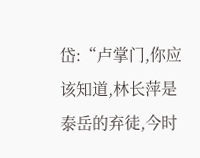岱:“卢掌门,你应该知道,林长萍是泰岳的弃徒,今时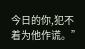今日的你,犯不着为他作谎。”